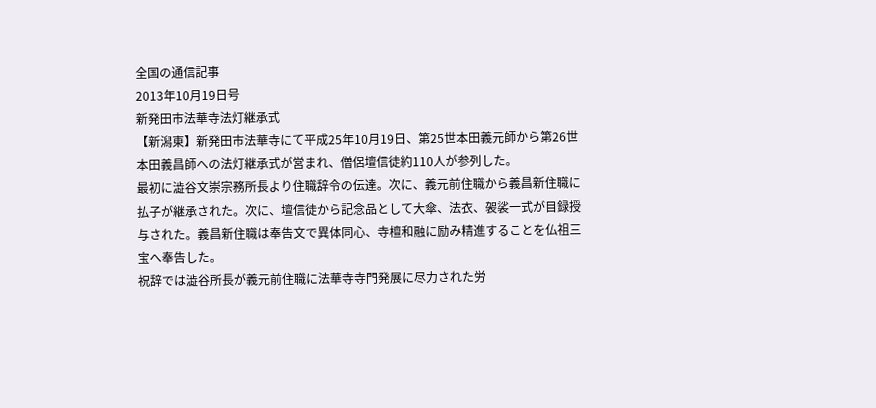全国の通信記事
2013年10月19日号
新発田市法華寺法灯継承式
【新潟東】新発田市法華寺にて平成25年10月19日、第25世本田義元師から第26世本田義昌師への法灯継承式が営まれ、僧侶壇信徒約110人が参列した。
最初に澁谷文崇宗務所長より住職辞令の伝達。次に、義元前住職から義昌新住職に払子が継承された。次に、壇信徒から記念品として大傘、法衣、袈裟一式が目録授与された。義昌新住職は奉告文で異体同心、寺檀和融に励み精進することを仏祖三宝へ奉告した。
祝辞では澁谷所長が義元前住職に法華寺寺門発展に尽力された労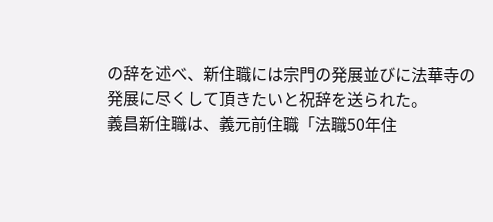の辞を述べ、新住職には宗門の発展並びに法華寺の発展に尽くして頂きたいと祝辞を送られた。
義昌新住職は、義元前住職「法職50年住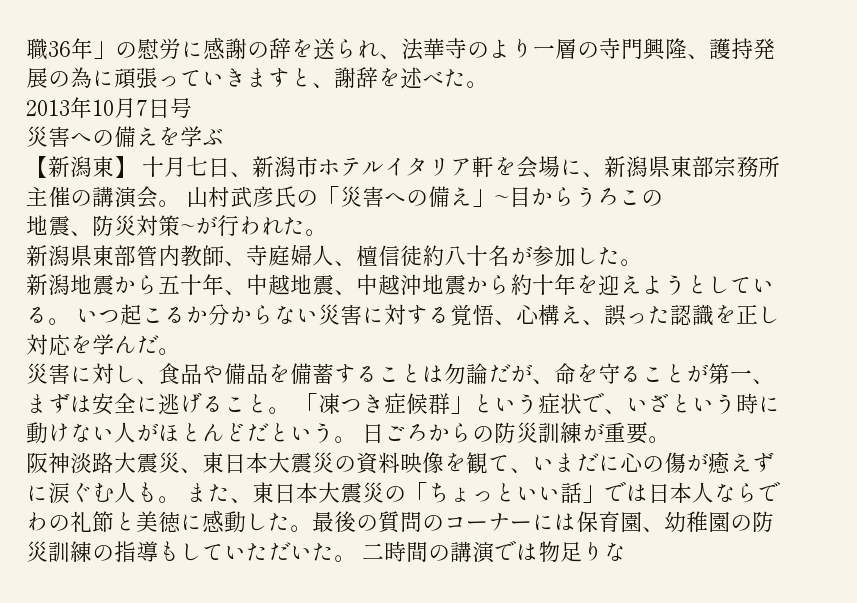職36年」の慰労に感謝の辞を送られ、法華寺のより一層の寺門興隆、護持発展の為に頑張っていきますと、謝辞を述べた。
2013年10月7日号
災害への備えを学ぶ
【新潟東】 十月七日、新潟市ホテルイタリア軒を会場に、新潟県東部宗務所主催の講演会。 山村武彦氏の「災害への備え」~目からうろこの
地震、防災対策~が行われた。
新潟県東部管内教師、寺庭婦人、檀信徒約八十名が参加した。
新潟地震から五十年、中越地震、中越沖地震から約十年を迎えようとしている。 いつ起こるか分からない災害に対する覚悟、心構え、誤った認識を正し対応を学んだ。
災害に対し、食品や備品を備蓄することは勿論だが、命を守ることが第一、まずは安全に逃げること。 「凍つき症候群」という症状で、いざという時に動けない人がほとんどだという。 日ごろからの防災訓練が重要。
阪神淡路大震災、東日本大震災の資料映像を観て、いまだに心の傷が癒えずに涙ぐむ人も。 また、東日本大震災の「ちょっといい話」では日本人ならでわの礼節と美徳に感動した。最後の質問のコーナーには保育園、幼稚園の防災訓練の指導もしていただいた。 二時間の講演では物足りな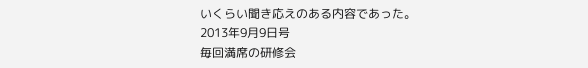いくらい聞き応えのある内容であった。
2013年9月9日号
毎回満席の研修会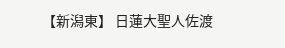【新潟東】 日蓮大聖人佐渡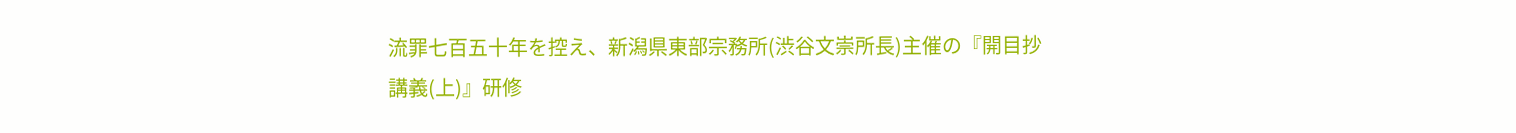流罪七百五十年を控え、新潟県東部宗務所(渋谷文崇所長)主催の『開目抄講義(上)』研修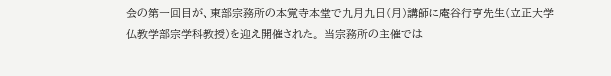会の第一回目が、東部宗務所の本覚寺本堂で九月九日(月)講師に庵谷行亨先生(立正大学仏教学部宗学科教授)を迎え開催された。 当宗務所の主催では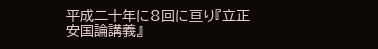平成二十年に8回に亘り『立正安国論講義』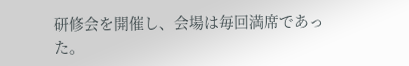研修会を開催し、会場は毎回満席であった。